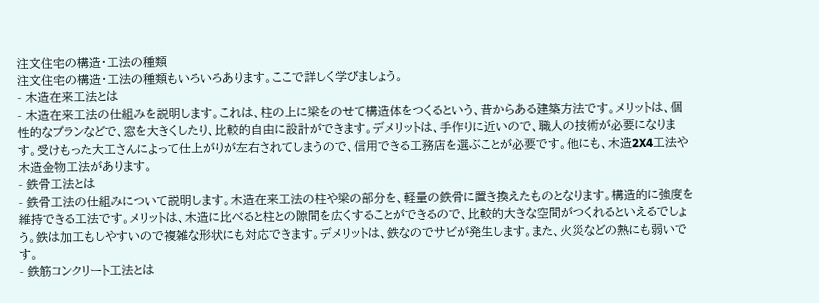注文住宅の構造・工法の種類
注文住宅の構造・工法の種類もいろいろあります。ここで詳しく学びましょう。
- 木造在来工法とは
- 木造在来工法の仕組みを説明します。これは、柱の上に梁をのせて構造体をつくるという、昔からある建築方法です。メリットは、個性的なプランなどで、窓を大きくしたり、比較的自由に設計ができます。デメリットは、手作りに近いので、職人の技術が必要になります。受けもった大工さんによって仕上がりが左右されてしまうので、信用できる工務店を選ぶことが必要です。他にも、木造2X4工法や木造金物工法があります。
- 鉄骨工法とは
- 鉄骨工法の仕組みについて説明します。木造在来工法の柱や梁の部分を、軽量の鉄骨に置き換えたものとなります。構造的に強度を維持できる工法です。メリットは、木造に比べると柱との隙間を広くすることができるので、比較的大きな空間がつくれるといえるでしょう。鉄は加工もしやすいので複雑な形状にも対応できます。デメリットは、鉄なのでサビが発生します。また、火災などの熱にも弱いです。
- 鉄筋コンクリート工法とは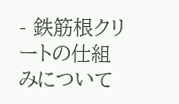- 鉄筋根クリートの仕組みについて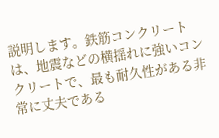説明します。鉄筋コンクリートは、地震などの横揺れに強いコンクリートで、最も耐久性がある非常に丈夫である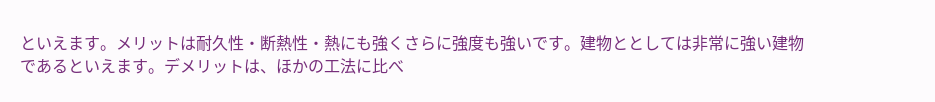といえます。メリットは耐久性・断熱性・熱にも強くさらに強度も強いです。建物ととしては非常に強い建物であるといえます。デメリットは、ほかの工法に比べ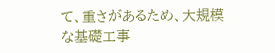て、重さがあるため、大規模な基礎工事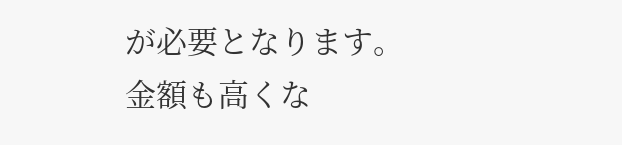が必要となります。金額も高くな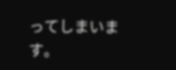ってしまいます。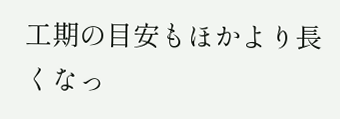工期の目安もほかより長くなっ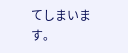てしまいます。